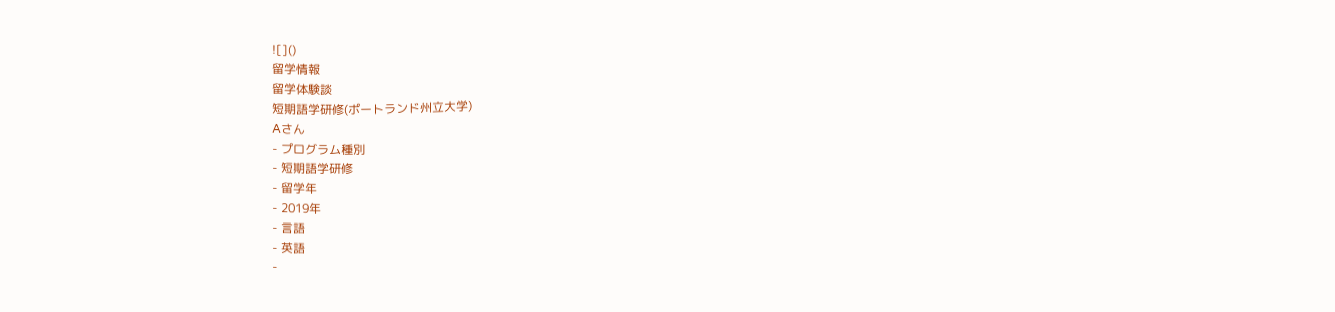![]()
留学情報
留学体験談
短期語学研修(ポートランド州立大学)
Aさん
- プログラム種別
- 短期語学研修
- 留学年
- 2019年
- 言語
- 英語
-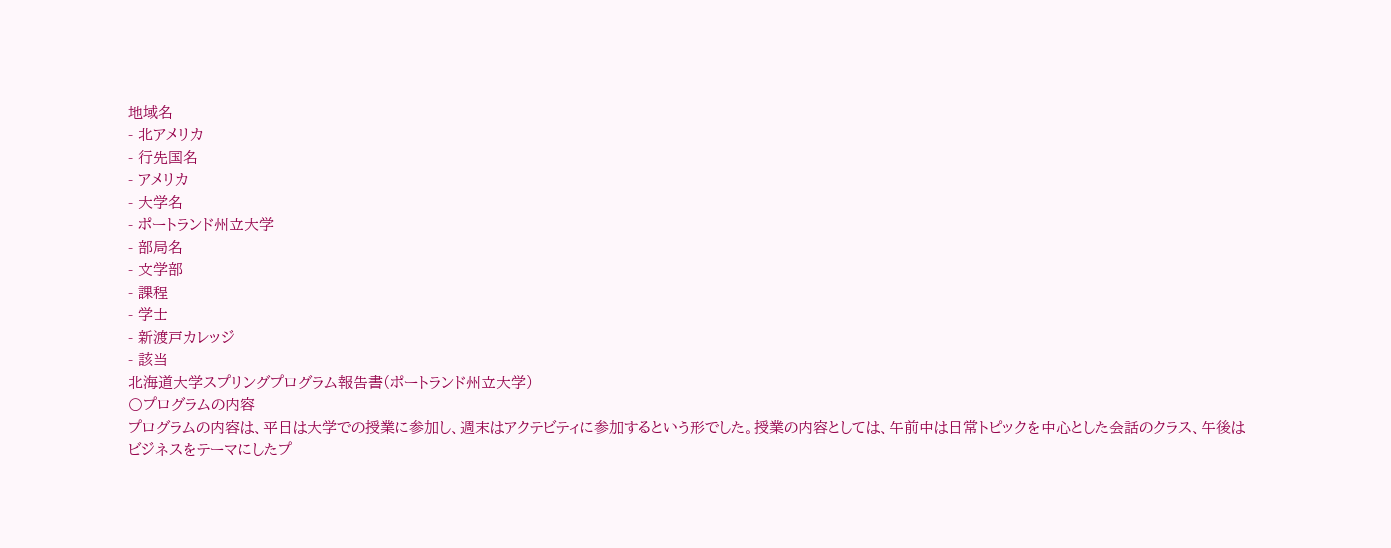地域名
- 北アメリカ
- 行先国名
- アメリカ
- 大学名
- ポートランド州立大学
- 部局名
- 文学部
- 課程
- 学士
- 新渡戸カレッジ
- 該当
北海道大学スプリングプログラム報告書(ポートランド州立大学)
〇プログラムの内容
プログラムの内容は、平日は大学での授業に参加し、週末はアクテビティに参加するという形でした。授業の内容としては、午前中は日常トピックを中心とした会話のクラス、午後はビジネスをテーマにしたプ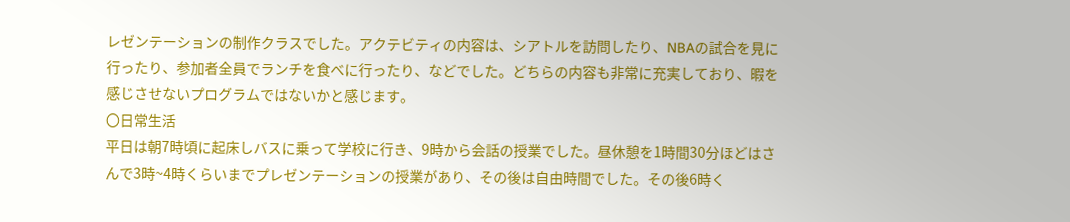レゼンテーションの制作クラスでした。アクテビティの内容は、シアトルを訪問したり、NBAの試合を見に行ったり、参加者全員でランチを食べに行ったり、などでした。どちらの内容も非常に充実しており、暇を感じさせないプログラムではないかと感じます。
〇日常生活
平日は朝7時頃に起床しバスに乗って学校に行き、9時から会話の授業でした。昼休憩を1時間30分ほどはさんで3時~4時くらいまでプレゼンテーションの授業があり、その後は自由時間でした。その後6時く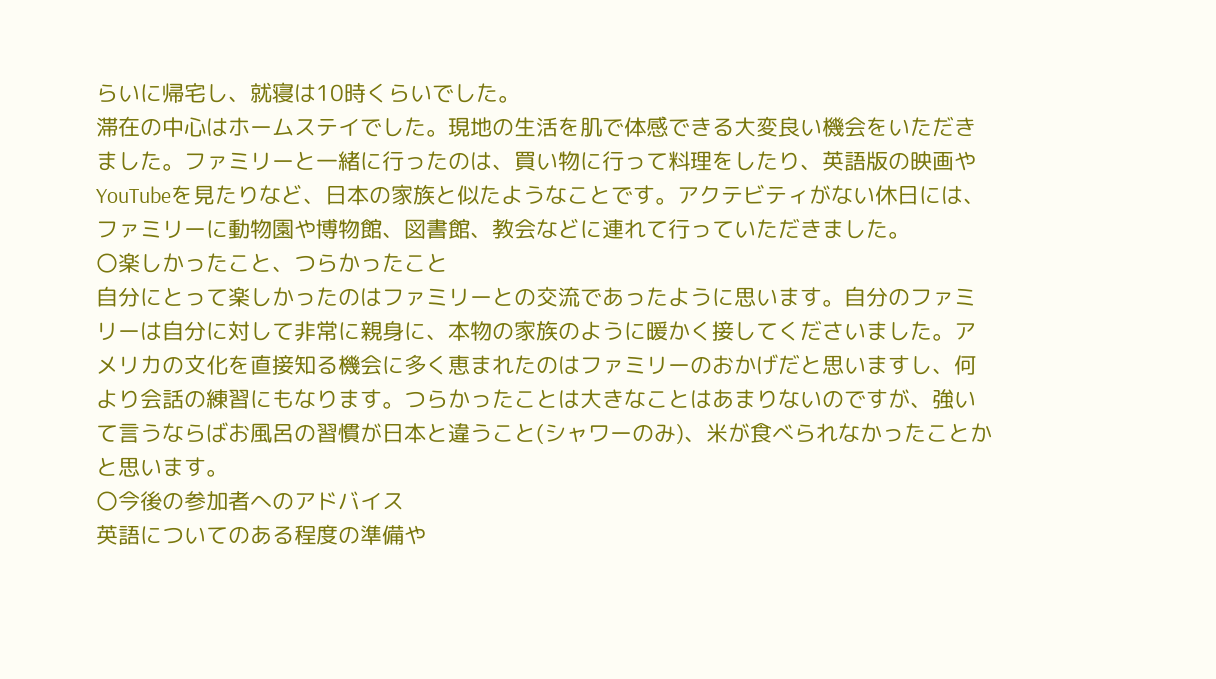らいに帰宅し、就寝は10時くらいでした。
滞在の中心はホームステイでした。現地の生活を肌で体感できる大変良い機会をいただきました。ファミリーと一緒に行ったのは、買い物に行って料理をしたり、英語版の映画やYouTubeを見たりなど、日本の家族と似たようなことです。アクテビティがない休日には、ファミリーに動物園や博物館、図書館、教会などに連れて行っていただきました。
〇楽しかったこと、つらかったこと
自分にとって楽しかったのはファミリーとの交流であったように思います。自分のファミリーは自分に対して非常に親身に、本物の家族のように暖かく接してくださいました。アメリカの文化を直接知る機会に多く恵まれたのはファミリーのおかげだと思いますし、何より会話の練習にもなります。つらかったことは大きなことはあまりないのですが、強いて言うならばお風呂の習慣が日本と違うこと(シャワーのみ)、米が食べられなかったことかと思います。
〇今後の参加者へのアドバイス
英語についてのある程度の準備や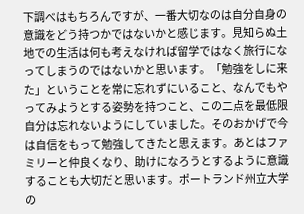下調べはもちろんですが、一番大切なのは自分自身の意識をどう持つかではないかと感じます。見知らぬ土地での生活は何も考えなければ留学ではなく旅行になってしまうのではないかと思います。「勉強をしに来た」ということを常に忘れずにいること、なんでもやってみようとする姿勢を持つこと、この二点を最低限自分は忘れないようにしていました。そのおかげで今は自信をもって勉強してきたと思えます。あとはファミリーと仲良くなり、助けになろうとするように意識することも大切だと思います。ポートランド州立大学の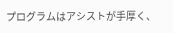プログラムはアシストが手厚く、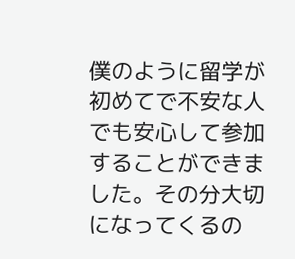僕のように留学が初めてで不安な人でも安心して参加することができました。その分大切になってくるの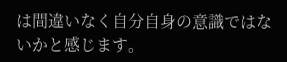は間違いなく自分自身の意識ではないかと感じます。